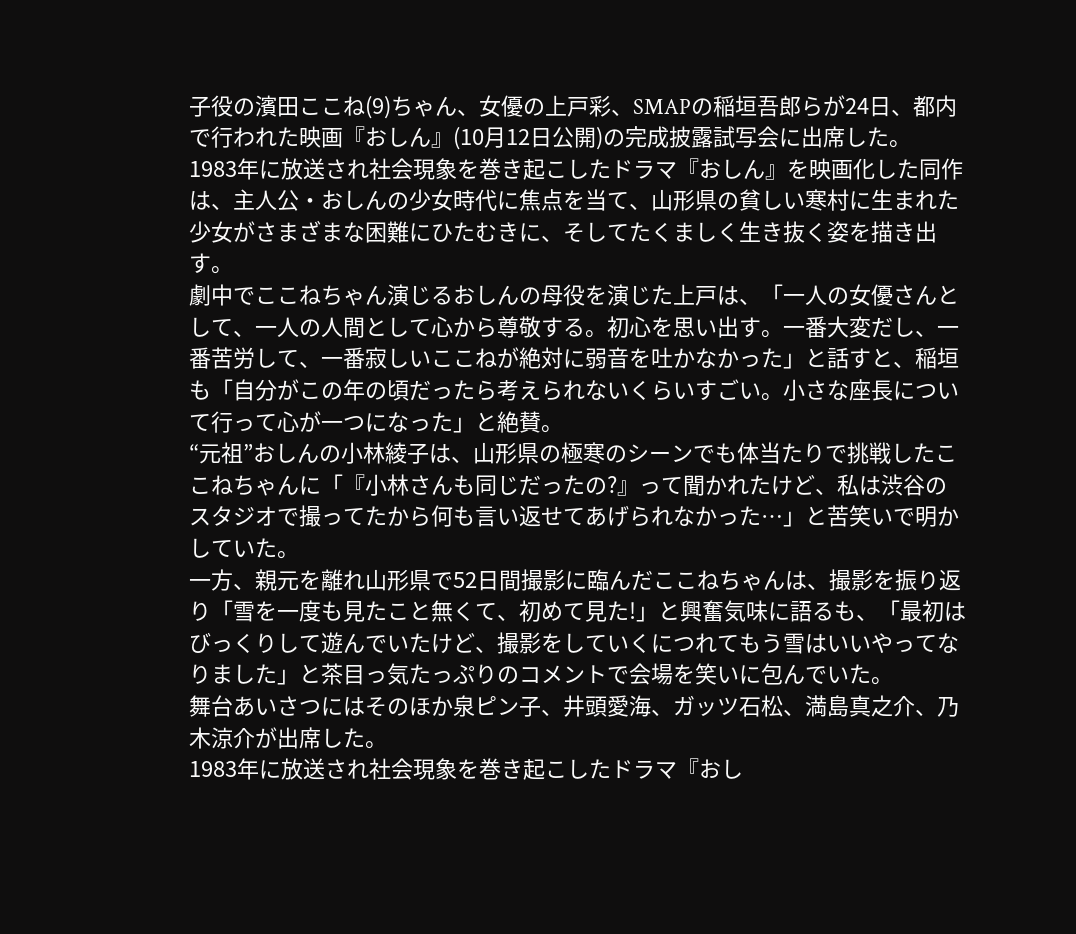子役の濱田ここね(9)ちゃん、女優の上戸彩、SMAPの稲垣吾郎らが24日、都内で行われた映画『おしん』(10月12日公開)の完成披露試写会に出席した。
1983年に放送され社会現象を巻き起こしたドラマ『おしん』を映画化した同作は、主人公・おしんの少女時代に焦点を当て、山形県の貧しい寒村に生まれた少女がさまざまな困難にひたむきに、そしてたくましく生き抜く姿を描き出す。
劇中でここねちゃん演じるおしんの母役を演じた上戸は、「一人の女優さんとして、一人の人間として心から尊敬する。初心を思い出す。一番大変だし、一番苦労して、一番寂しいここねが絶対に弱音を吐かなかった」と話すと、稲垣も「自分がこの年の頃だったら考えられないくらいすごい。小さな座長について行って心が一つになった」と絶賛。
“元祖”おしんの小林綾子は、山形県の極寒のシーンでも体当たりで挑戦したここねちゃんに「『小林さんも同じだったの?』って聞かれたけど、私は渋谷のスタジオで撮ってたから何も言い返せてあげられなかった…」と苦笑いで明かしていた。
一方、親元を離れ山形県で52日間撮影に臨んだここねちゃんは、撮影を振り返り「雪を一度も見たこと無くて、初めて見た!」と興奮気味に語るも、「最初はびっくりして遊んでいたけど、撮影をしていくにつれてもう雪はいいやってなりました」と茶目っ気たっぷりのコメントで会場を笑いに包んでいた。
舞台あいさつにはそのほか泉ピン子、井頭愛海、ガッツ石松、満島真之介、乃木涼介が出席した。
1983年に放送され社会現象を巻き起こしたドラマ『おし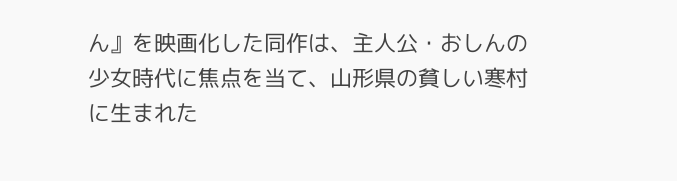ん』を映画化した同作は、主人公・おしんの少女時代に焦点を当て、山形県の貧しい寒村に生まれた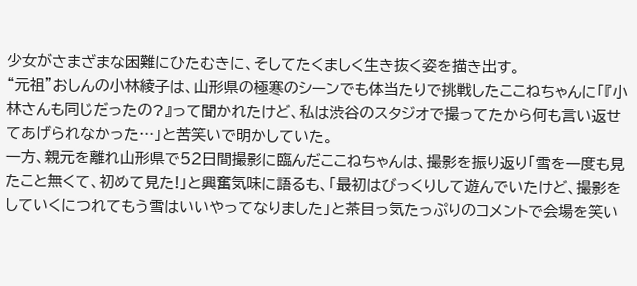少女がさまざまな困難にひたむきに、そしてたくましく生き抜く姿を描き出す。
“元祖”おしんの小林綾子は、山形県の極寒のシーンでも体当たりで挑戦したここねちゃんに「『小林さんも同じだったの?』って聞かれたけど、私は渋谷のスタジオで撮ってたから何も言い返せてあげられなかった…」と苦笑いで明かしていた。
一方、親元を離れ山形県で52日間撮影に臨んだここねちゃんは、撮影を振り返り「雪を一度も見たこと無くて、初めて見た!」と興奮気味に語るも、「最初はびっくりして遊んでいたけど、撮影をしていくにつれてもう雪はいいやってなりました」と茶目っ気たっぷりのコメントで会場を笑い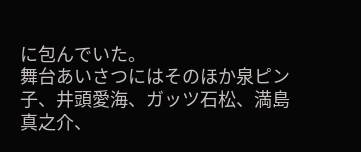に包んでいた。
舞台あいさつにはそのほか泉ピン子、井頭愛海、ガッツ石松、満島真之介、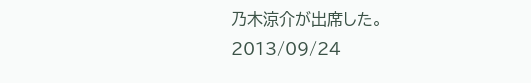乃木涼介が出席した。
2013/09/24